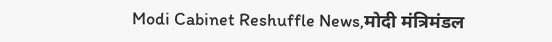Modi Cabinet Reshuffle News,मोदी मंत्रिमंडल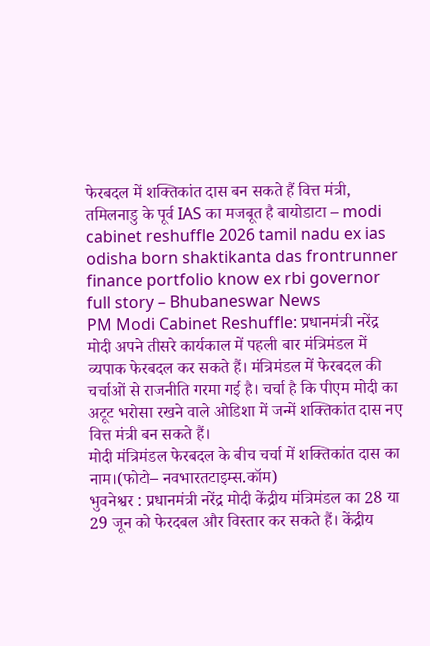फेरबदल में शक्तिकांत दास बन सकते हैं वित्त मंत्री, तमिलनाडु के पूर्व IAS का मजबूत है बायोडाटा – modi cabinet reshuffle 2026 tamil nadu ex ias odisha born shaktikanta das frontrunner finance portfolio know ex rbi governor full story – Bhubaneswar News
PM Modi Cabinet Reshuffle: प्रधानमंत्री नरेंद्र मोदी अपने तीसरे कार्यकाल में पहली बार मंत्रिमंडल में व्यपाक फेरबदल कर सकते हैं। मंत्रिमंडल में फेरबदल की चर्चाओं से राजनीति गरमा गई है। चर्चा है कि पीएम मोदी का अटूट भरोसा रखने वाले ओडिशा में जन्में शक्तिकांत दास नए वित्त मंत्री बन सकते हैं।
मोदी मंत्रिमंडल फेरबदल के बीच चर्चा में शक्तिकांत दास का नाम।(फोटो– नवभारतटाइम्स.कॉम)
भुवनेश्वर : प्रधानमंत्री नरेंद्र मोदी केंद्रीय मंत्रिमंडल का 28 या 29 जून को फेरदबल और विस्तार कर सकते हैं। केंद्रीय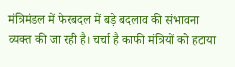मंत्रिमंडल में फेरबदल में बड़े बदलाव की संभावना व्यक्त की जा रही है। चर्चा है काफी मंत्रियों को हटाया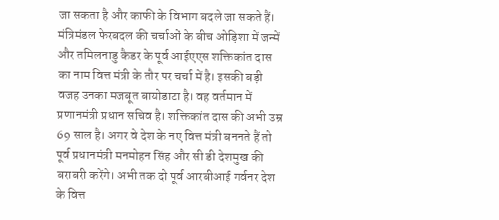जा सकता है और काफी के विभाग बदले जा सकते हैं। मंत्रिमंडल फेरबदल की चर्चाओं के बीच ओड़िशा में जन्में और तमिलनाडु कैडर के पूर्व आईएएस शक्तिकांत दास का नाम वित्त मंत्री के तौर पर चर्चा में है। इसकी बड़ी वजह उनका मजबूत बायोडाटा है। वह वर्तमान में प्रणानमंत्री प्रधान सचिव है। शक्तिकांत दास की अभी उम्र 69 साल है। अगर वे देश के नए वित्त मंत्री बननते हैं तो पूर्व प्रधानमंत्री मनमोहन सिंह और सी डी देशमुख की बराबरी करेंगे। अभी तक दो पूर्व आरबीआई गर्वनर देश के वित्त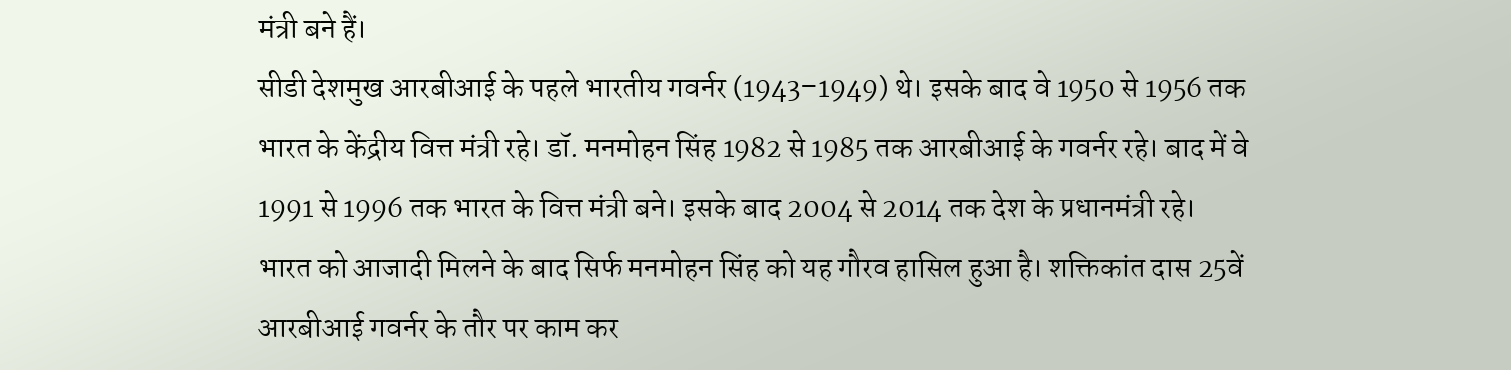मंत्री बने हैं।
सीडी देशमुख आरबीआई के पहले भारतीय गवर्नर (1943–1949) थे। इसके बाद वे 1950 से 1956 तक भारत के केंद्रीय वित्त मंत्री रहे। डॉ. मनमोहन सिंह 1982 से 1985 तक आरबीआई के गवर्नर रहे। बाद में वे 1991 से 1996 तक भारत के वित्त मंत्री बने। इसके बाद 2004 से 2014 तक देश के प्रधानमंत्री रहे। भारत को आजादी मिलने के बाद सिर्फ मनमोहन सिंह को यह गौरव हासिल हुआ है। शक्तिकांत दास 25वें आरबीआई गवर्नर के तौर पर काम कर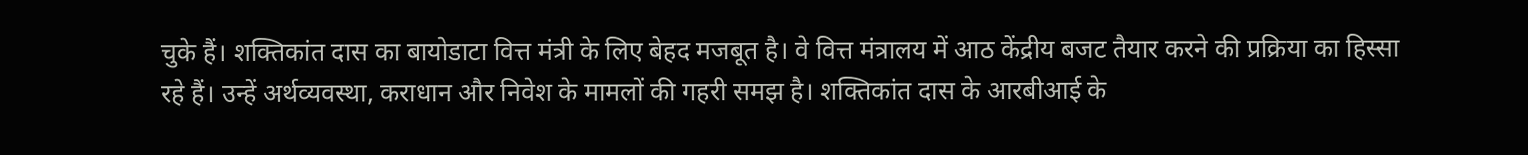चुके हैं। शक्तिकांत दास का बायोडाटा वित्त मंत्री के लिए बेहद मजबूत है। वे वित्त मंत्रालय में आठ केंद्रीय बजट तैयार करने की प्रक्रिया का हिस्सा रहे हैं। उन्हें अर्थव्यवस्था, कराधान और निवेश के मामलों की गहरी समझ है। शक्तिकांत दास के आरबीआई के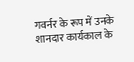गवर्नर के रूप में उनके शानदार कार्यकाल के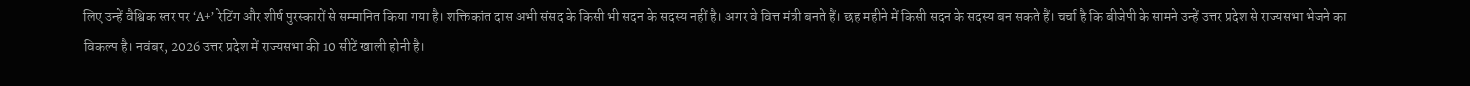लिए उन्हें वैश्विक स्तर पर ‘A+’ रेटिंग और शीर्ष पुरस्कारों से सम्मानित किया गया है। शक्तिकांत दास अभी संसद के किसी भी सदन के सदस्य नहीं है। अगर वे वित्त मंत्री बनते हैं। छह महीने में किसी सदन के सदस्य बन सकते हैं। चर्चा है कि बीजेपी के सामने उन्हें उत्तर प्रदेश से राज्यसभा भेजने का विकल्प है। नवंबर, 2026 उत्तर प्रदेश में राज्यसभा की 10 सीटें खाली होनी है।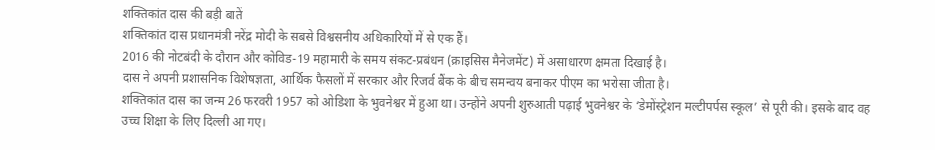शक्तिकांत दास की बड़ी बातें
शक्तिकांत दास प्रधानमंत्री नरेंद्र मोदी के सबसे विश्वसनीय अधिकारियों में से एक हैं।
2016 की नोटबंदी के दौरान और कोविड-19 महामारी के समय संकट-प्रबंधन (क्राइसिस मैनेजमेंट) में असाधारण क्षमता दिखाई है।
दास ने अपनी प्रशासनिक विशेषज्ञता, आर्थिक फैसलों में सरकार और रिजर्व बैंक के बीच समन्वय बनाकर पीएम का भरोसा जीता है।
शक्तिकांत दास का जन्म 26 फरवरी 1957 को ओडिशा के भुवनेश्वर में हुआ था। उन्होंने अपनी शुरुआती पढ़ाई भुवनेश्वर के ‘डेमोंस्ट्रेशन मल्टीपर्पस स्कूल’ से पूरी की। इसके बाद वह उच्च शिक्षा के लिए दिल्ली आ गए।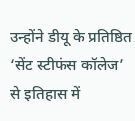उन्होंने डीयू के प्रतिष्ठित ‘सेंट स्टीफंस कॉलेज’ से इतिहास में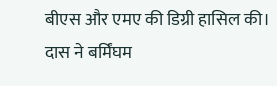बीएस और एमए की डिग्री हासिल की। दास ने बर्मिंघम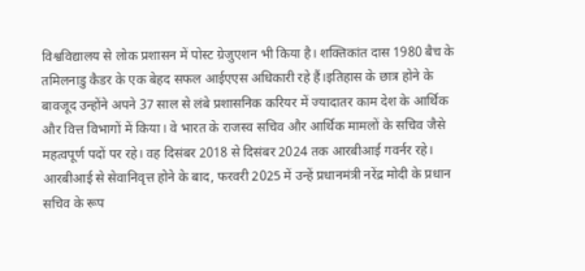विश्वविद्यालय से लोक प्रशासन में पोस्ट ग्रेजुएशन भी किया है। शक्तिकांत दास 1980 बैच के तमिलनाडु कैडर के एक बेहद सफल आईएएस अधिकारी रहे हैं।इतिहास के छात्र होने के बावजूद उन्होंने अपने 37 साल से लंबे प्रशासनिक करियर में ज्यादातर काम देश के आर्थिक और वित्त विभागों में किया। वे भारत के राजस्व सचिव और आर्थिक मामलों के सचिव जैसे महत्वपूर्ण पदों पर रहे। वह दिसंबर 2018 से दिसंबर 2024 तक आरबीआई गवर्नर रहे। आरबीआई से सेवानिवृत्त होने के बाद, फरवरी 2025 में उन्हें प्रधानमंत्री नरेंद्र मोदी के प्रधान सचिव के रूप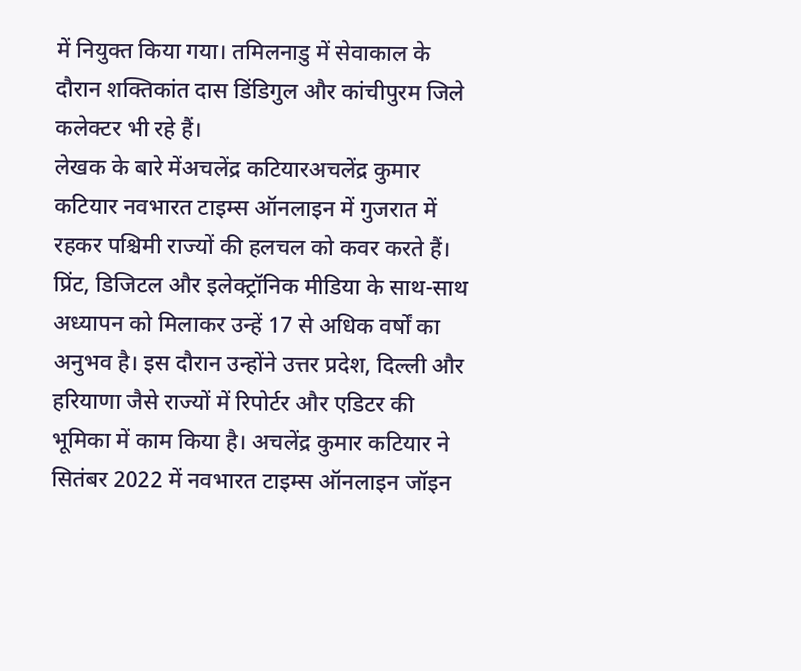में नियुक्त किया गया। तमिलनाडु में सेवाकाल के दौरान शक्तिकांत दास डिंडिगुल और कांचीपुरम जिले कलेक्टर भी रहे हैं।
लेखक के बारे मेंअचलेंद्र कटियारअचलेंद्र कुमार कटियार नवभारत टाइम्स ऑनलाइन में गुजरात में रहकर पश्चिमी राज्यों की हलचल को कवर करते हैं। प्रिंट, डिजिटल और इलेक्ट्रॉनिक मीडिया के साथ-साथ अध्यापन को मिलाकर उन्हें 17 से अधिक वर्षों का अनुभव है। इस दौरान उन्होंने उत्तर प्रदेश, दिल्ली और हरियाणा जैसे राज्यों में रिपोर्टर और एडिटर की भूमिका में काम किया है। अचलेंद्र कुमार कटियार ने सितंबर 2022 में नवभारत टाइम्स ऑनलाइन जॉइन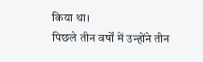किया था।
पिछले तीन वर्षों में उन्होंने तीन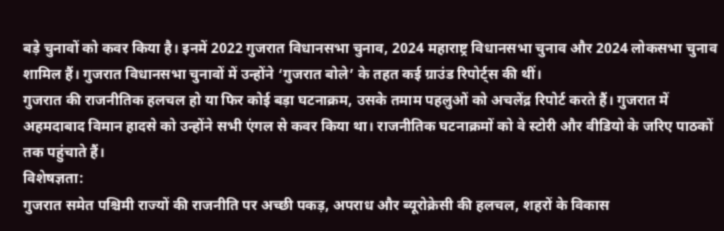बड़े चुनावों को कवर किया है। इनमें 2022 गुजरात विधानसभा चुनाव, 2024 महाराष्ट्र विधानसभा चुनाव और 2024 लोकसभा चुनाव शामिल हैं। गुजरात विधानसभा चुनावों में उन्होंने ‘गुजरात बोले’ के तहत कई ग्राउंड रिपोर्ट्स की थीं।
गुजरात की राजनीतिक हलचल हो या फिर कोई बड़ा घटनाक्रम, उसके तमाम पहलुओं को अचलेंद्र रिपोर्ट करते हैं। गुजरात में अहमदाबाद विमान हादसे को उन्होंने सभी एंगल से कवर किया था। राजनीतिक घटनाक्रमों को वे स्टोरी और वीडियो के जरिए पाठकों तक पहुंचाते हैं।
विशेषज्ञता:
गुजरात समेत पश्चिमी राज्यों की राजनीति पर अच्छी पकड़, अपराध और ब्यूरोक्रेसी की हलचल, शहरों के विकास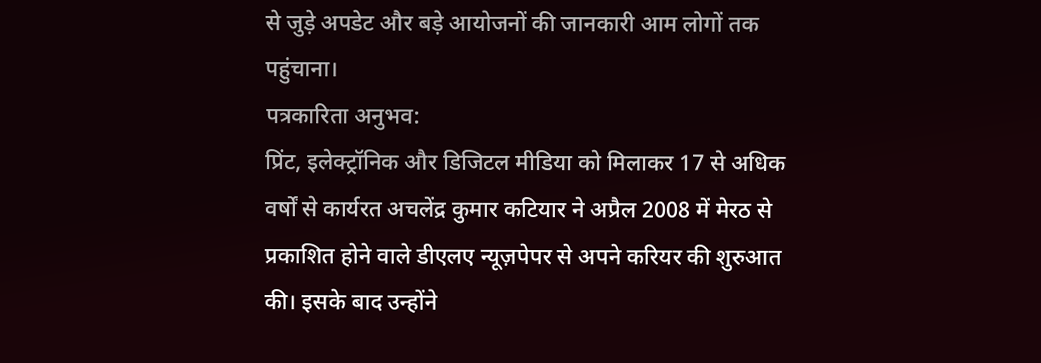से जुड़े अपडेट और बड़े आयोजनों की जानकारी आम लोगों तक पहुंचाना।
पत्रकारिता अनुभव:
प्रिंट, इलेक्ट्रॉनिक और डिजिटल मीडिया को मिलाकर 17 से अधिक वर्षों से कार्यरत अचलेंद्र कुमार कटियार ने अप्रैल 2008 में मेरठ से प्रकाशित होने वाले डीएलए न्यूज़पेपर से अपने करियर की शुरुआत की। इसके बाद उन्होंने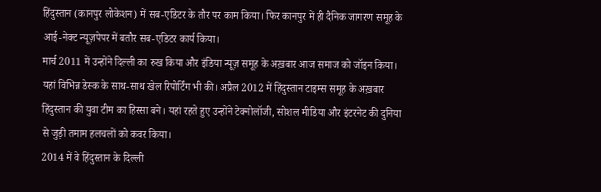हिंदुस्तान (कानपुर लोकेशन) में सब-एडिटर के तौर पर काम किया। फिर कानपुर में ही दैनिक जागरण समूह के आई-नेक्ट न्यूज़पेपर में बतौर सब-एडिटर कार्य किया।
मार्च 2011 में उन्होंने दिल्ली का रुख किया और इंडिया न्यूज़ समूह के अख़बार आज समाज को जॉइन किया। यहां विभिन्न डेस्क के साथ-साथ खेल रिपोर्टिंग भी की। अप्रैल 2012 में हिंदुस्तान टाइम्स समूह के अख़बार हिंदुस्तान की युवा टीम का हिस्सा बने। यहां रहते हुए उन्होंने टेक्नोलॉजी, सोशल मीडिया और इंटरनेट की दुनिया से जुड़ी तमाम हलचलों को कवर किया।
2014 में वे हिंदुस्तान के दिल्ली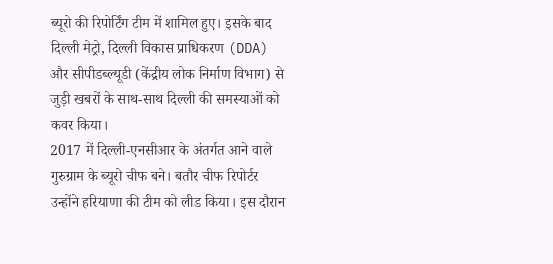ब्यूरो की रिपोर्टिंग टीम में शामिल हुए। इसके बाद दिल्ली मेट्रो, दिल्ली विकास प्राधिकरण (DDA) और सीपीडब्ल्यूडी (केंद्रीय लोक निर्माण विभाग) से जुड़ी खबरों के साथ-साथ दिल्ली की समस्याओं को कवर किया।
2017 में दिल्ली-एनसीआर के अंतर्गत आने वाले गुरुग्राम के ब्यूरो चीफ बने। बतौर चीफ रिपोर्टर उन्होंने हरियाणा की टीम को लीड किया। इस दौरान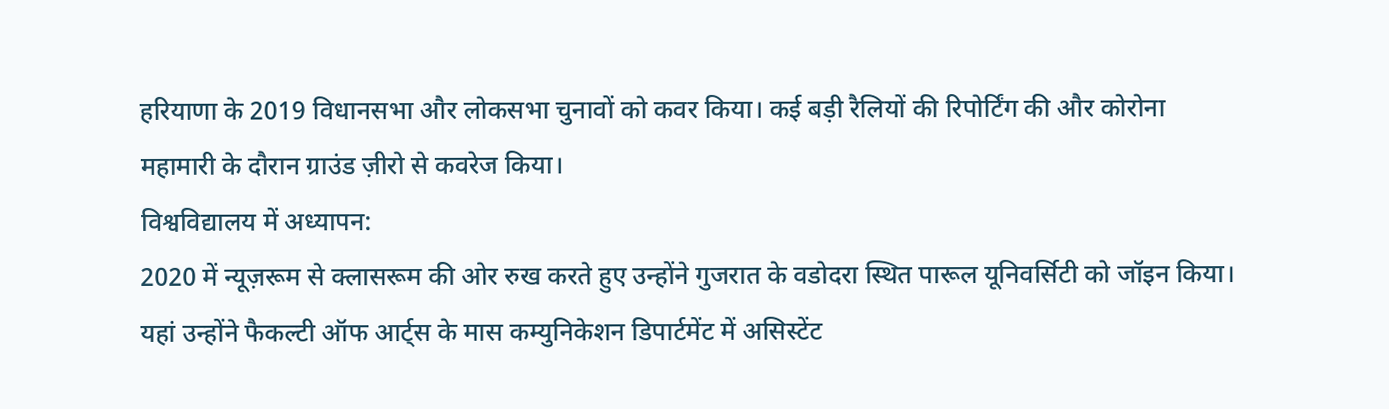हरियाणा के 2019 विधानसभा और लोकसभा चुनावों को कवर किया। कई बड़ी रैलियों की रिपोर्टिंग की और कोरोना महामारी के दौरान ग्राउंड ज़ीरो से कवरेज किया।
विश्वविद्यालय में अध्यापन:
2020 में न्यूज़रूम से क्लासरूम की ओर रुख करते हुए उन्होंने गुजरात के वडोदरा स्थित पारूल यूनिवर्सिटी को जॉइन किया। यहां उन्होंने फैकल्टी ऑफ आर्ट्स के मास कम्युनिकेशन डिपार्टमेंट में असिस्टेंट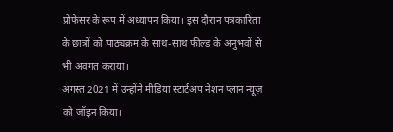प्रोफेसर के रूप में अध्यापन किया। इस दौरान पत्रकारिता के छात्रों को पाठ्यक्रम के साथ-साथ फील्ड के अनुभवों से भी अवगत कराया।
अगस्त 2021 में उन्होंने मीडिया स्टार्टअप नेशन प्लान न्यूज़ को जॉइन किया।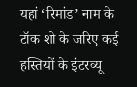यहां ‘रिमांड’ नाम के टॉक शो के जरिए कई हस्तियों के इंटरव्यू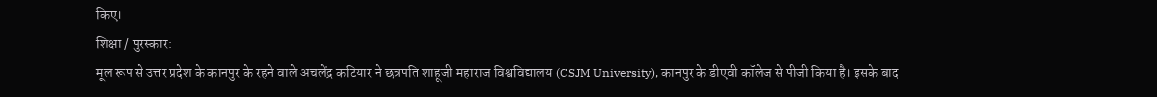किए।
शिक्षा / पुरस्कार:
मूल रूप से उत्तर प्रदेश के कानपुर के रहने वाले अचलेंद्र कटियार ने छत्रपति शाहूजी महाराज विश्वविद्यालय (CSJM University), कानपुर के डीएवी कॉलेज से पीजी किया है। इसके बाद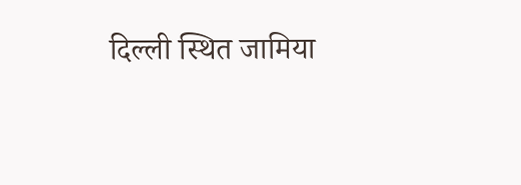दिल्ली स्थित जामिया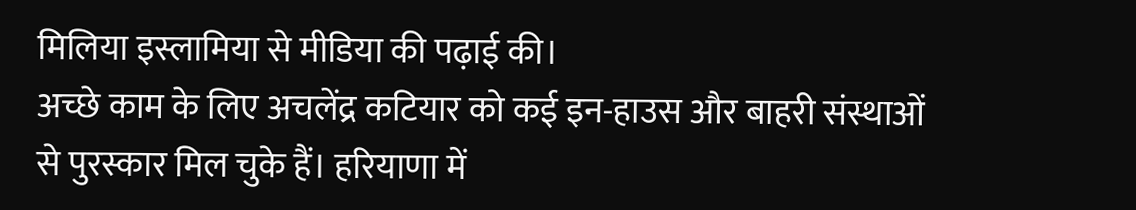मिलिया इस्लामिया से मीडिया की पढ़ाई की।
अच्छे काम के लिए अचलेंद्र कटियार को कई इन-हाउस और बाहरी संस्थाओं से पुरस्कार मिल चुके हैं। हरियाणा में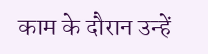काम के दौरान उन्हें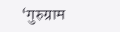‘गुरुग्राम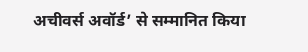अचीवर्स अवॉर्ड’ से सम्मानित किया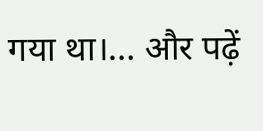गया था।… और पढ़ें